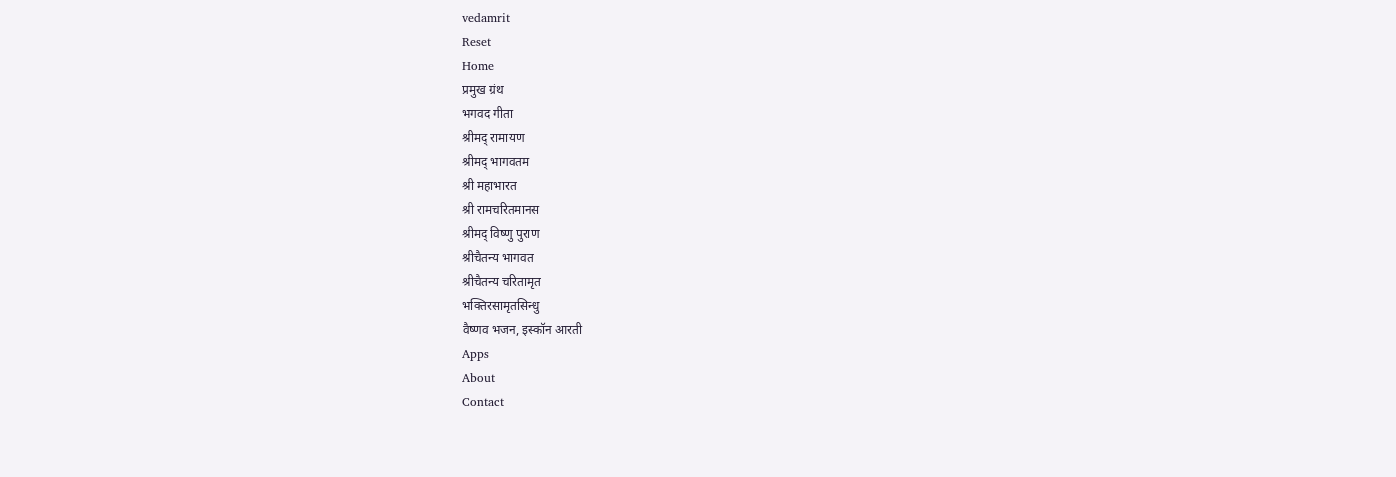vedamrit
Reset
Home
प्रमुख ग्रंथ
भगवद गीता
श्रीमद् रामायण
श्रीमद् भागवतम
श्री महाभारत
श्री रामचरितमानस
श्रीमद् विष्णु पुराण
श्रीचैतन्य भागवत
श्रीचैतन्य चरितामृत
भक्तिरसामृतसिन्धु
वैष्णव भजन, इस्कॉन आरती
Apps
About
Contact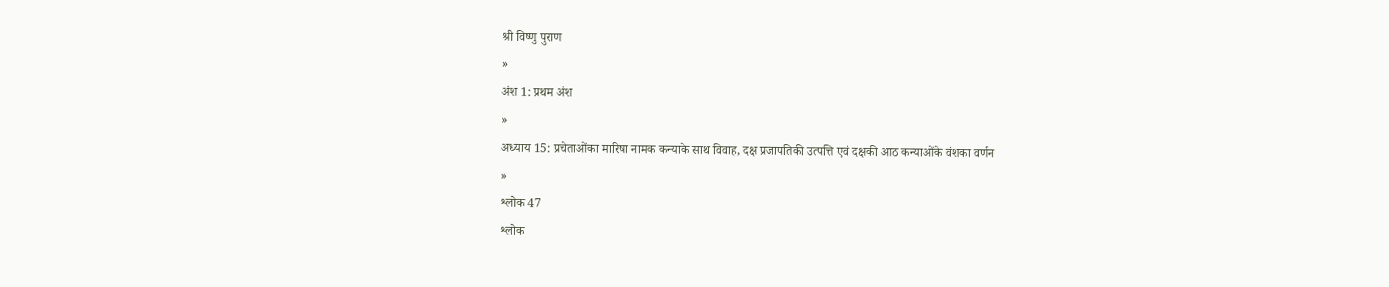श्री विष्णु पुराण
»
अंश 1: प्रथम अंश
»
अध्याय 15: प्रचेताओंका मारिषा नामक कन्याके साथ विवाह, दक्ष प्रजापतिकी उत्पत्ति एवं दक्षकी आठ कन्याओंके वंशका वर्णन
»
श्लोक 47
श्लोक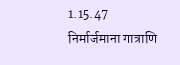1.15.47
निर्मार्जमाना गात्राणि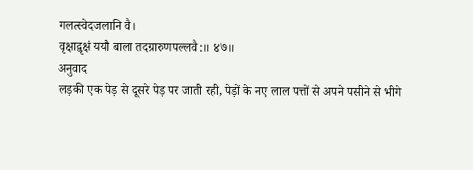गलत्स्वेदजलानि वै।
वृक्षाद्वृक्षं ययौ बाला तदग्रारुणपल्लवै:॥ ४७॥
अनुवाद
लड़की एक पेड़ से दूसरे पेड़ पर जाती रही, पेड़ों के नए लाल पत्तों से अपने पसीने से भीगे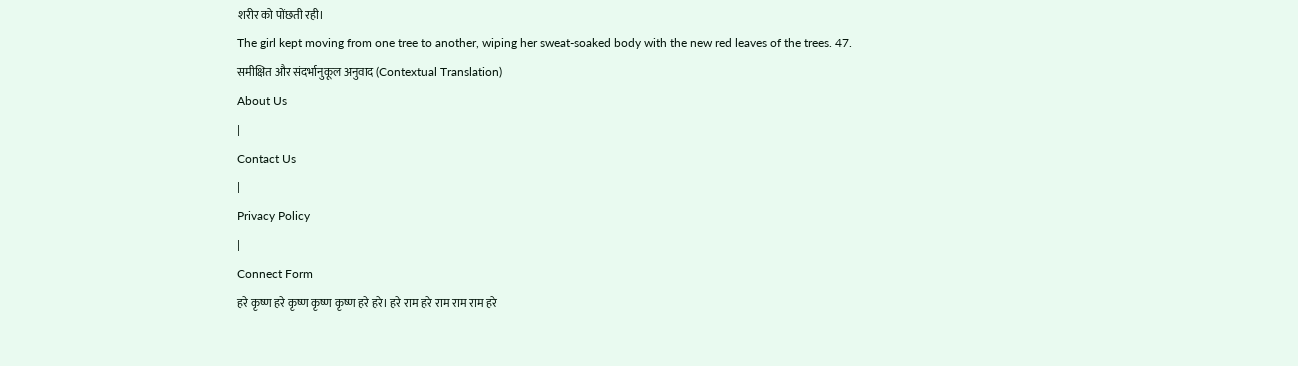शरीर को पोंछती रही।
The girl kept moving from one tree to another, wiping her sweat-soaked body with the new red leaves of the trees. 47.
समीक्षित और संदर्भानुकूल अनुवाद (Contextual Translation)
About Us
|
Contact Us
|
Privacy Policy
|
Connect Form
हरे कृष्ण हरे कृष्ण कृष्ण कृष्ण हरे हरे। हरे राम हरे राम राम राम हरे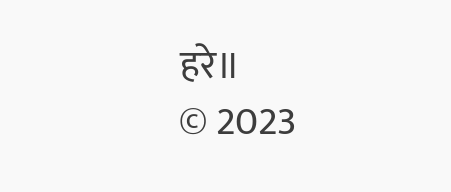हरे॥
© 2023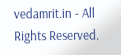vedamrit.in - All Rights Reserved.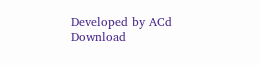Developed by ACd
Download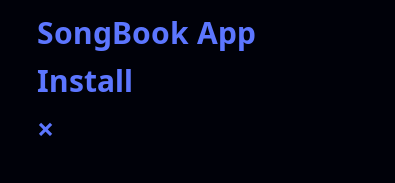SongBook App
Install
×